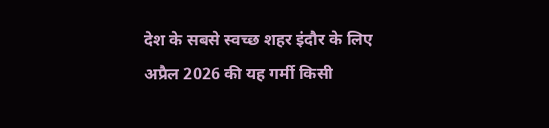देश के सबसे स्वच्छ शहर इंदौर के लिए अप्रैल 2026 की यह गर्मी किसी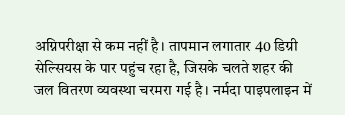अग्निपरीक्षा से कम नहीं है। तापमान लगातार 40 डिग्री सेल्सियस के पार पहुंच रहा है, जिसके चलते शहर की जल वितरण व्यवस्था चरमरा गई है। नर्मदा पाइपलाइन में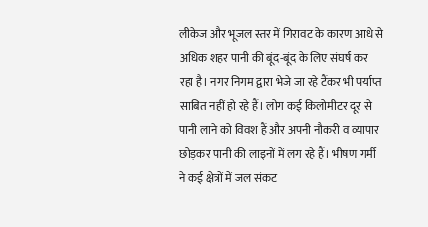लीकेज और भूजल स्तर में गिरावट के कारण आधे से अधिक शहर पानी की बूंद-बूंद के लिए संघर्ष कर रहा है। नगर निगम द्वारा भेजे जा रहे टैंकर भी पर्याप्त साबित नहीं हो रहे हैं। लोग कई किलोमीटर दूर से पानी लाने को विवश हैं और अपनी नौकरी व व्यापार छोड़कर पानी की लाइनों में लग रहे हैं। भीषण गर्मी ने कई क्षेत्रों में जल संकट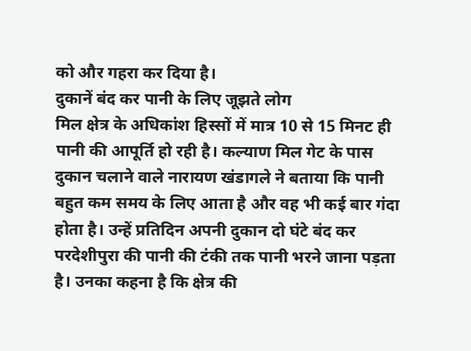को और गहरा कर दिया है।
दुकानें बंद कर पानी के लिए जूझते लोग
मिल क्षेत्र के अधिकांश हिस्सों में मात्र 10 से 15 मिनट ही पानी की आपूर्ति हो रही है। कल्याण मिल गेट के पास दुकान चलाने वाले नारायण खंडागले ने बताया कि पानी बहुत कम समय के लिए आता है और वह भी कई बार गंदा होता है। उन्हें प्रतिदिन अपनी दुकान दो घंटे बंद कर परदेशीपुरा की पानी की टंकी तक पानी भरने जाना पड़ता है। उनका कहना है कि क्षेत्र की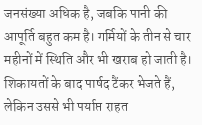जनसंख्या अधिक है, जबकि पानी की आपूर्ति बहुत कम है। गर्मियों के तीन से चार महीनों में स्थिति और भी खराब हो जाती है। शिकायतों के बाद पार्षद टैंकर भेजते हैं, लेकिन उससे भी पर्याप्त राहत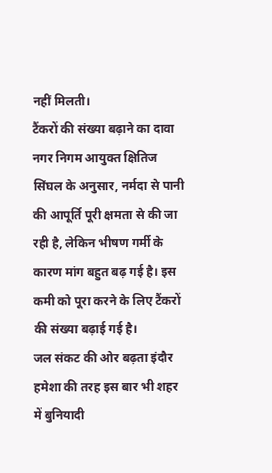नहीं मिलती।
टैंकरों की संख्या बढ़ाने का दावा
नगर निगम आयुक्त क्षितिज सिंघल के अनुसार, नर्मदा से पानी की आपूर्ति पूरी क्षमता से की जा रही है, लेकिन भीषण गर्मी के कारण मांग बहुत बढ़ गई है। इस कमी को पूरा करने के लिए टैंकरों की संख्या बढ़ाई गई है।
जल संकट की ओर बढ़ता इंदौर
हमेशा की तरह इस बार भी शहर में बुनियादी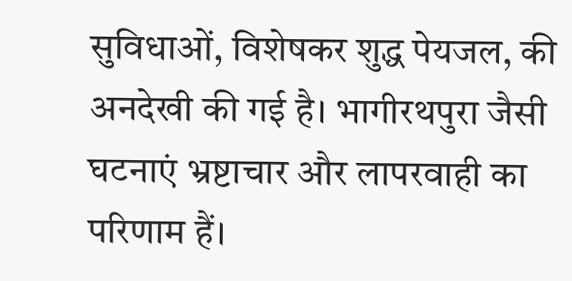सुविधाओं, विशेषकर शुद्ध पेयजल, की अनदेखी की गई है। भागीरथपुरा जैसी घटनाएं भ्रष्टाचार और लापरवाही का परिणाम हैं।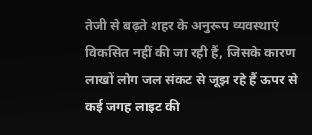तेजी से बढ़ते शहर के अनुरूप व्यवस्थाएं विकसित नहीं की जा रही हैं, जिसके कारण लाखों लोग जल संकट से जूझ रहे हैं ऊपर से कई जगह लाइट की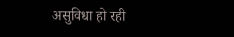असुविधा हो रही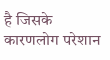है जिसके कारणलोग परेशान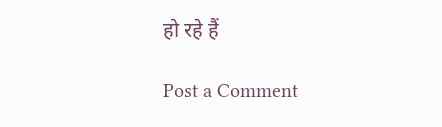हो रहे हैं

Post a Comment